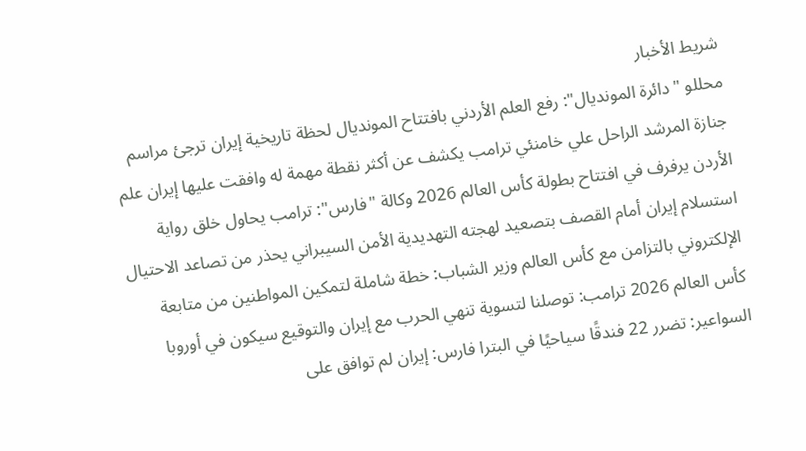شريط الأخبار
محللو "دائرة المونديال": رفع العلم الأردني بافتتاح المونديال لحظة تاريخية إيران ترجئ مراسم جنازة المرشد الراحل علي خامنئي ترامب يكشف عن أكثر نقطة مهمة له وافقت عليها إيران علم الأردن يرفرف في افتتاح بطولة كأس العالم 2026 وكالة "فارس": ترامب يحاول خلق رواية استسلام إيران أمام القصف بتصعيد لهجته التهديدية الأمن السيبراني يحذر من تصاعد الاحتيال الإلكتروني بالتزامن مع كأس العالم وزير الشباب: خطة شاملة لتمكين المواطنين من متابعة كأس العالم 2026 ترامب: توصلنا لتسوية تنهي الحرب مع إيران والتوقيع سيكون في أوروبا السواعير: تضرر 22 فندقًا سياحيًا في البترا فارس: إيران لم توافق على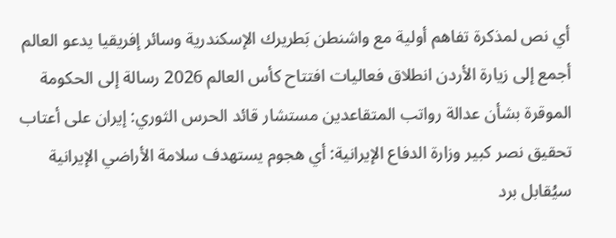أي نص لمذكرة تفاهم أولية مع واشنطن بَطريرك الإسكندرية وسائر إفريقيا يدعو العالم أجمع إلى زيارة الأردن انطلاق فعاليات افتتاح كأس العالم 2026 رسالة إلى الحكومة الموقرة بشأن عدالة رواتب المتقاعدين مستشار قائد الحرس الثوري: إيران على أعتاب تحقيق نصر كبير وزارة الدفاع الإيرانية: أي هجوم يستهدف سلامة الأراضي الإيرانية سيُقابل برد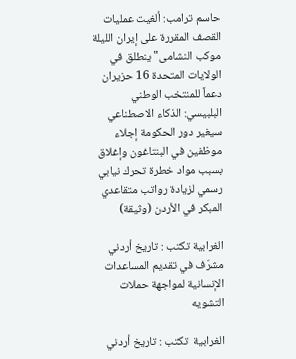حاسم ترامب: ألغيت عمليات القصف المقررة على إيران الليلة موكب النشامى" ينطلق في الولايات المتحدة 16 حزيران دعماً للمنتخب الوطني البلبيسي: الذكاء الاصطناعي سيغير دور الحكومة إجلاء موظفين في البنتاغون وإغلاق بسبب مواد خطرة تحرك نيابي رسمي لزيادة رواتب متقاعدي المبكر في الأردن (وثيقة)

الغرابية تكتب : تاريخ أردني مشرّف في تقديم المساعدات الإنسانية لمواجهة حملات التشويه

الغرابية  تكتب : تاريخ أردني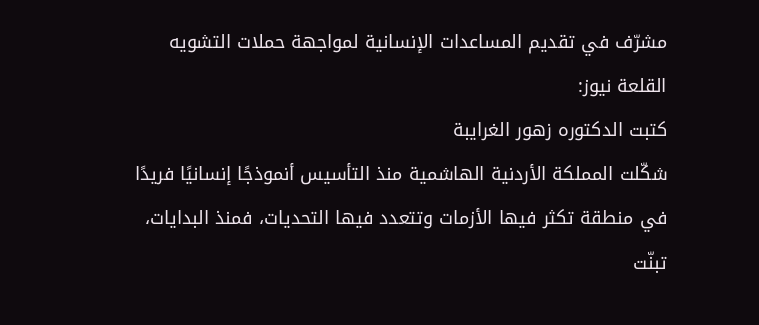مشرّف في تقديم المساعدات الإنسانية لمواجهة حملات التشويه
القلعة نيوز:
كتبت الدكتوره زهور الغرايبة
شكّلت المملكة الأردنية الهاشمية منذ التأسيس أنموذجًا إنسانيًا فريدًا في منطقة تكثر فيها الأزمات وتتعدد فيها التحديات، فمنذ البدايات، تبنّت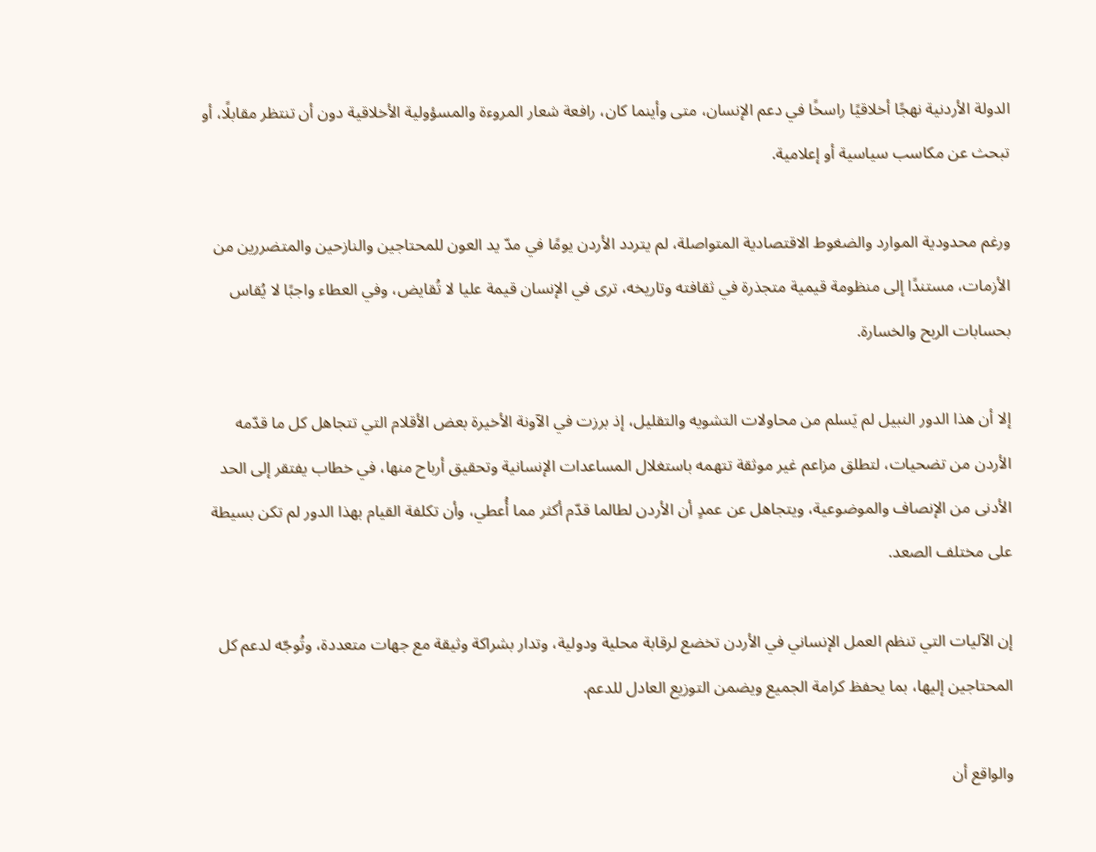الدولة الأردنية نهجًا أخلاقيًا راسخًا في دعم الإنسان، متى وأينما كان، رافعة شعار المروءة والمسؤولية الأخلاقية دون أن تنتظر مقابلًا، أو تبحث عن مكاسب سياسية أو إعلامية.

ورغم محدودية الموارد والضغوط الاقتصادية المتواصلة، لم يتردد الأردن يومًا في مدّ يد العون للمحتاجين والنازحين والمتضررين من الأزمات، مستندًا إلى منظومة قيمية متجذرة في ثقافته وتاريخه، ترى في الإنسان قيمة عليا لا تُقايض، وفي العطاء واجبًا لا يُقاس بحسابات الربح والخسارة.

إلا أن هذا الدور النبيل لم يَسلم من محاولات التشويه والتقليل، إذ برزت في الآونة الأخيرة بعض الأقلام التي تتجاهل كل ما قدّمه الأردن من تضحيات، لتطلق مزاعم غير موثقة تتهمه باستغلال المساعدات الإنسانية وتحقيق أرباح منها، في خطاب يفتقر إلى الحد الأدنى من الإنصاف والموضوعية، ويتجاهل عن عمدٍ أن الأردن لطالما قدّم أكثر مما أُعطي، وأن تكلفة القيام بهذا الدور لم تكن بسيطة على مختلف الصعد.

إن الآليات التي تنظم العمل الإنساني في الأردن تخضع لرقابة محلية ودولية، وتدار بشراكة وثيقة مع جهات متعددة، وتُوجّه لدعم كل المحتاجين إليها، بما يحفظ كرامة الجميع ويضمن التوزيع العادل للدعم.

والواقع أن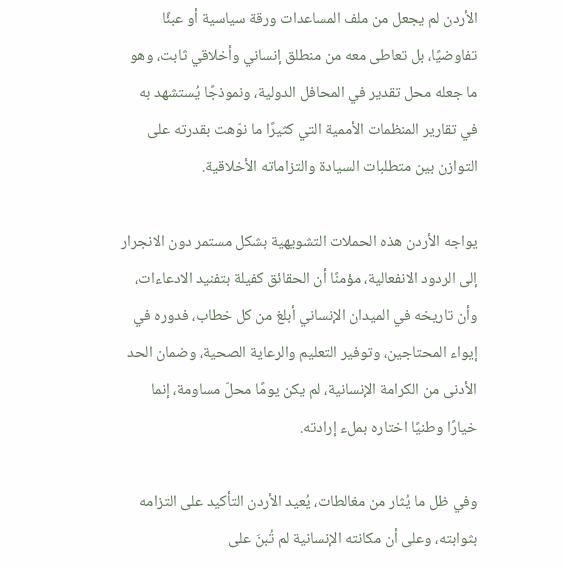الأردن لم يجعل من ملف المساعدات ورقة سياسية أو عبئًا تفاوضيًا، بل تعاطى معه من منطلق إنساني وأخلاقي ثابت، وهو ما جعله محل تقدير في المحافل الدولية، ونموذجًا يُستشهد به في تقارير المنظمات الأممية التي كثيرًا ما نوّهت بقدرته على التوازن بين متطلبات السيادة والتزاماته الأخلاقية.

يواجه الأردن هذه الحملات التشويهية بشكل مستمر دون الانجرار إلى الردود الانفعالية، مؤمنًا أن الحقائق كفيلة بتفنيد الادعاءات، وأن تاريخه في الميدان الإنساني أبلغ من كل خطاب، فدوره في إيواء المحتاجين، وتوفير التعليم والرعاية الصحية، وضمان الحد الأدنى من الكرامة الإنسانية، لم يكن يومًا محلّ مساومة، إنما خيارًا وطنيًا اختاره بملء إرادته.

وفي ظل ما يُثار من مغالطات، يُعيد الأردن التأكيد على التزامه بثوابته، وعلى أن مكانته الإنسانية لم تُبنَ على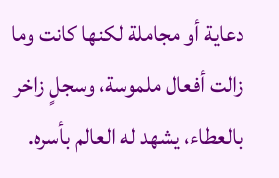دعاية أو مجاملة لكنها كانت وما زالت أفعال ملموسة، وسجلٍ زاخر بالعطاء، يشهد له العالم بأسره.